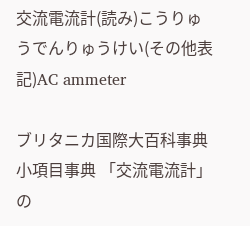交流電流計(読み)こうりゅうでんりゅうけい(その他表記)AC ammeter

ブリタニカ国際大百科事典 小項目事典 「交流電流計」の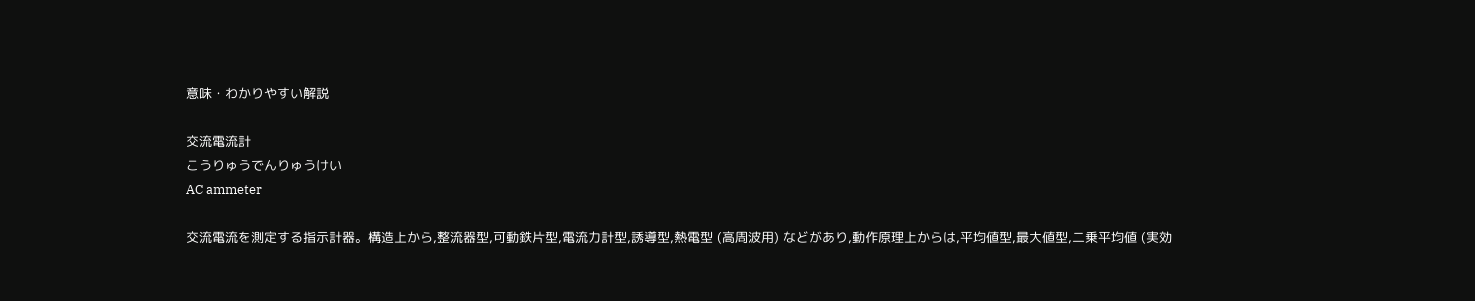意味・わかりやすい解説

交流電流計
こうりゅうでんりゅうけい
AC ammeter

交流電流を測定する指示計器。構造上から,整流器型,可動鉄片型,電流力計型,誘導型,熱電型 (高周波用) などがあり,動作原理上からは,平均値型,最大値型,二乗平均値 (実効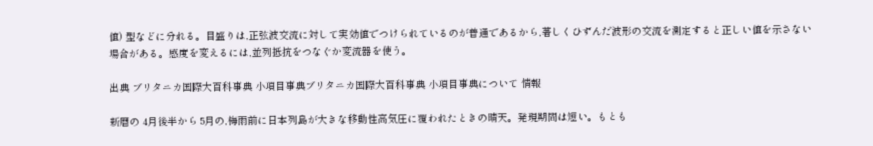値) 型などに分れる。目盛りは,正弦波交流に対して実効値でつけられているのが普通であるから,著しくひずんだ波形の交流を測定すると正しい値を示さない場合がある。感度を変えるには,並列抵抗をつなぐか変流器を使う。

出典 ブリタニカ国際大百科事典 小項目事典ブリタニカ国際大百科事典 小項目事典について 情報

新暦の 4月後半から 5月の,梅雨前に日本列島が大きな移動性高気圧に覆われたときの晴天。発現期間は短い。もとも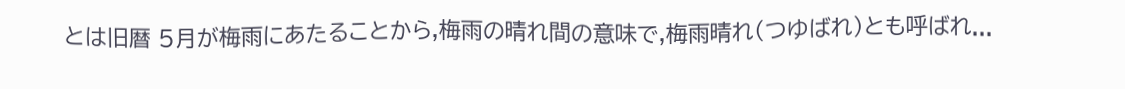とは旧暦 5月が梅雨にあたることから,梅雨の晴れ間の意味で,梅雨晴れ(つゆばれ)とも呼ばれ...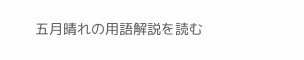五月晴れの用語解説を読む